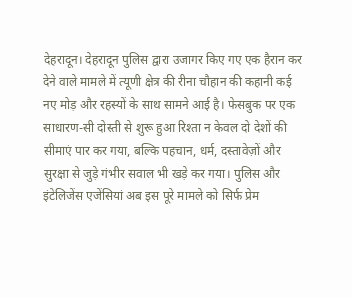देहरादून। देहरादून पुलिस द्वारा उजागर किए गए एक हैरान कर देने वाले मामले में त्यूणी क्षेत्र की रीना चौहान की कहानी कई नए मोड़ और रहस्यों के साथ सामने आई है। फेसबुक पर एक साधारण-सी दोस्ती से शुरू हुआ रिश्ता न केवल दो देशों की सीमाएं पार कर गया, बल्कि पहचान, धर्म, दस्तावेज़ों और सुरक्षा से जुड़े गंभीर सवाल भी खड़े कर गया। पुलिस और इंटेलिजेंस एजेंसियां अब इस पूरे मामले को सिर्फ प्रेम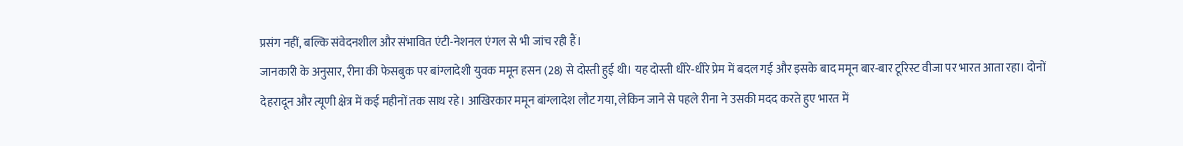प्रसंग नहीं, बल्कि संवेदनशील और संभावित एंटी-नेशनल एंगल से भी जांच रही हैं।
जानकारी के अनुसार, रीना की फेसबुक पर बांग्लादेशी युवक ममून हसन (28) से दोस्ती हुई थी। यह दोस्ती धीरे-धीरे प्रेम में बदल गई और इसके बाद ममून बार-बार टूरिस्ट वीजा पर भारत आता रहा। दोनों देहरादून और त्यूणी क्षेत्र में कई महीनों तक साथ रहे। आखिरकार ममून बांग्लादेश लौट गया, लेकिन जाने से पहले रीना ने उसकी मदद करते हुए भारत में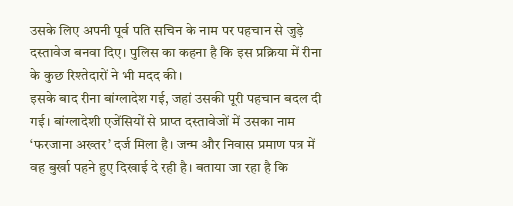उसके लिए अपनी पूर्व पति सचिन के नाम पर पहचान से जुड़े दस्तावेज बनवा दिए। पुलिस का कहना है कि इस प्रक्रिया में रीना के कुछ रिश्तेदारों ने भी मदद की।
इसके बाद रीना बांग्लादेश गई, जहां उसकी पूरी पहचान बदल दी गई। बांग्लादेशी एजेंसियों से प्राप्त दस्तावेजों में उसका नाम ‘फरजाना अख्तर’ दर्ज मिला है। जन्म और निवास प्रमाण पत्र में वह बुर्खा पहने हुए दिखाई दे रही है। बताया जा रहा है कि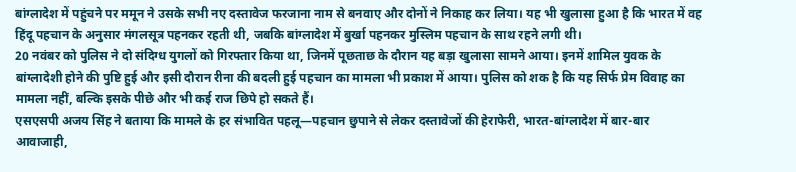बांग्लादेश में पहुंचने पर ममून ने उसके सभी नए दस्तावेज फरजाना नाम से बनवाए और दोनों ने निकाह कर लिया। यह भी खुलासा हुआ है कि भारत में वह हिंदू पहचान के अनुसार मंगलसूत्र पहनकर रहती थी, जबकि बांग्लादेश में बुर्खा पहनकर मुस्लिम पहचान के साथ रहने लगी थी।
20 नवंबर को पुलिस ने दो संदिग्ध युगलों को गिरफ्तार किया था, जिनमें पूछताछ के दौरान यह बड़ा खुलासा सामने आया। इनमें शामिल युवक के बांग्लादेशी होने की पुष्टि हुई और इसी दौरान रीना की बदली हुई पहचान का मामला भी प्रकाश में आया। पुलिस को शक है कि यह सिर्फ प्रेम विवाह का मामला नहीं, बल्कि इसके पीछे और भी कई राज छिपे हो सकते हैं।
एसएसपी अजय सिंह ने बताया कि मामले के हर संभावित पहलू—पहचान छुपाने से लेकर दस्तावेजों की हेराफेरी, भारत-बांग्लादेश में बार-बार आवाजाही,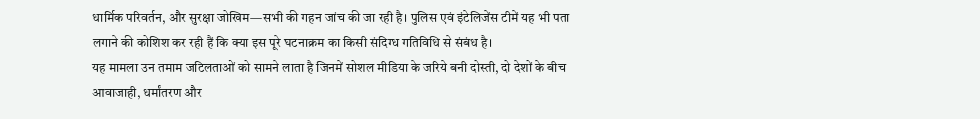धार्मिक परिवर्तन, और सुरक्षा जोखिम—सभी की गहन जांच की जा रही है। पुलिस एवं इंटेलिजेंस टीमें यह भी पता लगाने की कोशिश कर रही हैं कि क्या इस पूरे घटनाक्रम का किसी संदिग्ध गतिविधि से संबंध है।
यह मामला उन तमाम जटिलताओं को सामने लाता है जिनमें सोशल मीडिया के जरिये बनी दोस्ती, दो देशों के बीच आवाजाही, धर्मांतरण और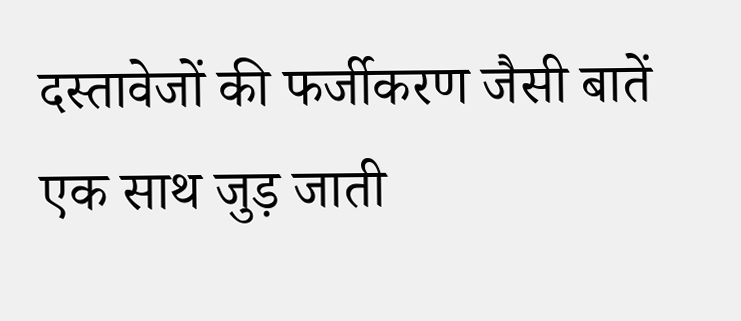दस्तावेजों की फर्जीकरण जैसी बातें एक साथ जुड़ जाती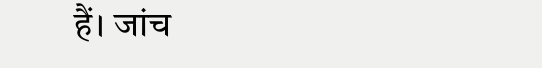हैं। जांच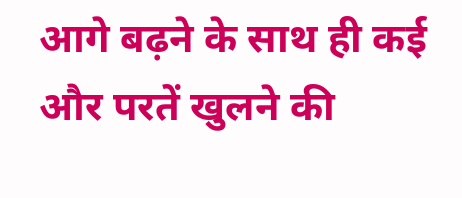आगे बढ़ने के साथ ही कई और परतें खुलने की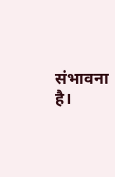संभावना है।